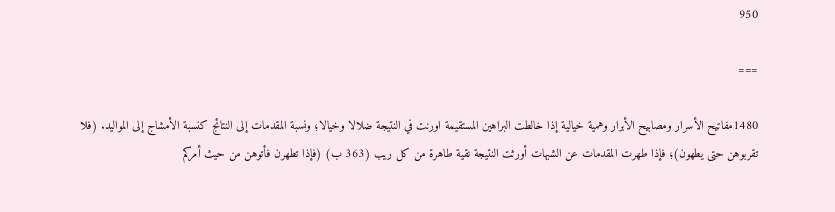950

===

1480مفاتيح الأسرار ومصابيح الأبرار وهمية خيالية إذا خالطت البراهين المستقيمة اورنت في النتيجة ضلالا وخيالا؛ ونسبة المقدمات إلى النتائج كنسبة الأمشاج إلى المواليد. (فلا تقربوهن حتى يطهون)؛ فإذا طهرت المقدمات عن الشبهات أورثت النتيجة نقية طاهرة من كل ريب (363 ب) (فإذا تطهرن فأتوهن من حيث أمركم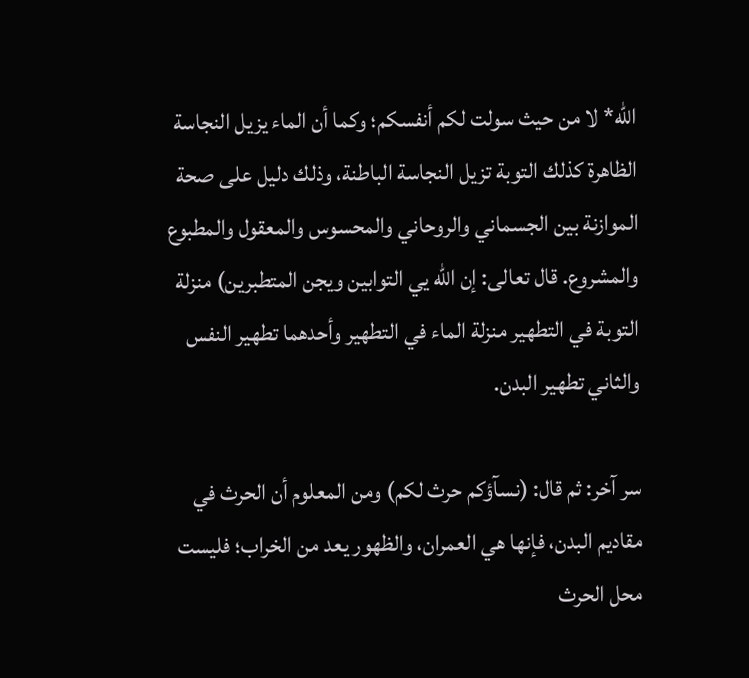الله* لا من حيث سولت لكم أنفسكم؛ وكما أن الماء يزيل النجاسة الظاهرة كذلك التوبة تزيل النجاسة الباطنة، وذلك دليل على صحة الموازنة بين الجسماني والروحاني والمحسوس والمعقول والمطبوع والمشروع. قال تعالى: إن الله يي التوابين ويجن المتطبرين) منزلة التوبة في التطهير منزلة الماء في التطهير وأحدهما تطهير النفس والثاني تطهير البدن.

سر آخر: ثم قال: (نسآؤكم حرث لكم) ومن المعلوم أن الحرث في مقاديم البدن، فإنها هي العمران، والظهور يعد من الخراب؛ فليست محل الحرث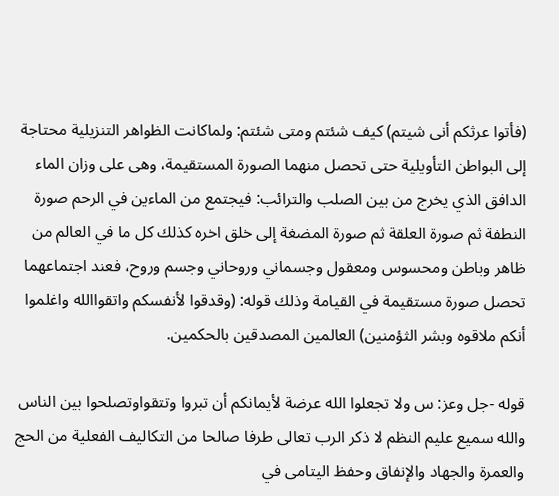(فأتوا عرثكم أنى شيتم) كيف شئتم ومتى شئتم: ولماكانت الظواهر التنزيلية محتاجة إلى البواطن التأويلية حتى تحصل منهما الصورة المستقيمة، وهى على وزان الماء الدافق الذي يخرج من بين الصلب والترائب: فيجتمع من الماءين في الرحم صورة النطفة ثم صورة العلقة ثم صورة المضغة إلى خلق اخره كذلك كل ما في العالم من ظاهر وباطن ومحسوس ومعقول وجسماني وروحاني وجسم وروح، فعند اجتماعهما تحصل صورة مستقيمة في القيامة وذلك قوله: (وقدقوا لأنفسكم واتقواالله واغلموا أنكم ملاقوه وبشر الثؤمنين) العالمين المصدقين بالحكمين.

قوله -جل وعز: س ولا تجعلوا الله عرضة لأيمانكم أن تبروا وتتقواوتصلحوا بين الناس والله سميع عليم النظم لا ذكر الرب تعالى طرفا صالحا من التكاليف الفعلية من الحج والعمرة والجهاد والإنفاق وحفظ اليتامى في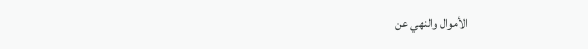الأموال والنهي عن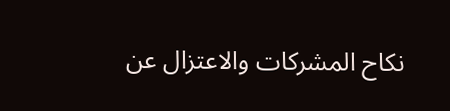نكاح المشركات والاعتزال عن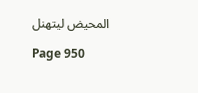المحيض ليتهنل

Page 950